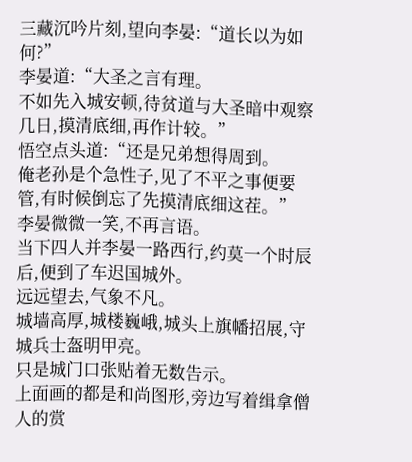三藏沉吟片刻,望向李晏:“道长以为如何?”
李晏道:“大圣之言有理。
不如先入城安顿,待贫道与大圣暗中观察几日,摸清底细,再作计较。”
悟空点头道:“还是兄弟想得周到。
俺老孙是个急性子,见了不平之事便要管,有时候倒忘了先摸清底细这茬。”
李晏微微一笑,不再言语。
当下四人并李晏一路西行,约莫一个时辰后,便到了车迟国城外。
远远望去,气象不凡。
城墙高厚,城楼巍峨,城头上旗幡招展,守城兵士盔明甲亮。
只是城门口张贴着无数告示。
上面画的都是和尚图形,旁边写着缉拿僧人的赏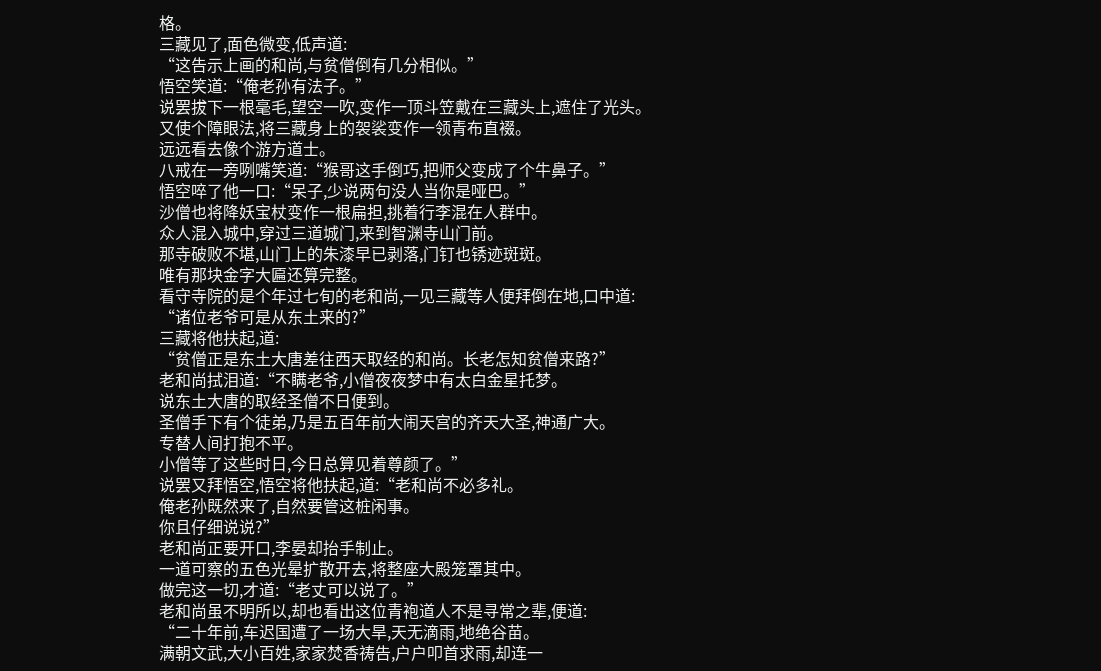格。
三藏见了,面色微变,低声道:
“这告示上画的和尚,与贫僧倒有几分相似。”
悟空笑道:“俺老孙有法子。”
说罢拔下一根毫毛,望空一吹,变作一顶斗笠戴在三藏头上,遮住了光头。
又使个障眼法,将三藏身上的袈裟变作一领青布直裰。
远远看去像个游方道士。
八戒在一旁咧嘴笑道:“猴哥这手倒巧,把师父变成了个牛鼻子。”
悟空啐了他一口:“呆子,少说两句没人当你是哑巴。”
沙僧也将降妖宝杖变作一根扁担,挑着行李混在人群中。
众人混入城中,穿过三道城门,来到智渊寺山门前。
那寺破败不堪,山门上的朱漆早已剥落,门钉也锈迹斑斑。
唯有那块金字大匾还算完整。
看守寺院的是个年过七旬的老和尚,一见三藏等人便拜倒在地,口中道:
“诸位老爷可是从东土来的?”
三藏将他扶起,道:
“贫僧正是东土大唐差往西天取经的和尚。长老怎知贫僧来路?”
老和尚拭泪道:“不瞒老爷,小僧夜夜梦中有太白金星托梦。
说东土大唐的取经圣僧不日便到。
圣僧手下有个徒弟,乃是五百年前大闹天宫的齐天大圣,神通广大。
专替人间打抱不平。
小僧等了这些时日,今日总算见着尊颜了。”
说罢又拜悟空,悟空将他扶起,道:“老和尚不必多礼。
俺老孙既然来了,自然要管这桩闲事。
你且仔细说说?”
老和尚正要开口,李晏却抬手制止。
一道可察的五色光晕扩散开去,将整座大殿笼罩其中。
做完这一切,才道:“老丈可以说了。”
老和尚虽不明所以,却也看出这位青袍道人不是寻常之辈,便道:
“二十年前,车迟国遭了一场大旱,天无滴雨,地绝谷苗。
满朝文武,大小百姓,家家焚香祷告,户户叩首求雨,却连一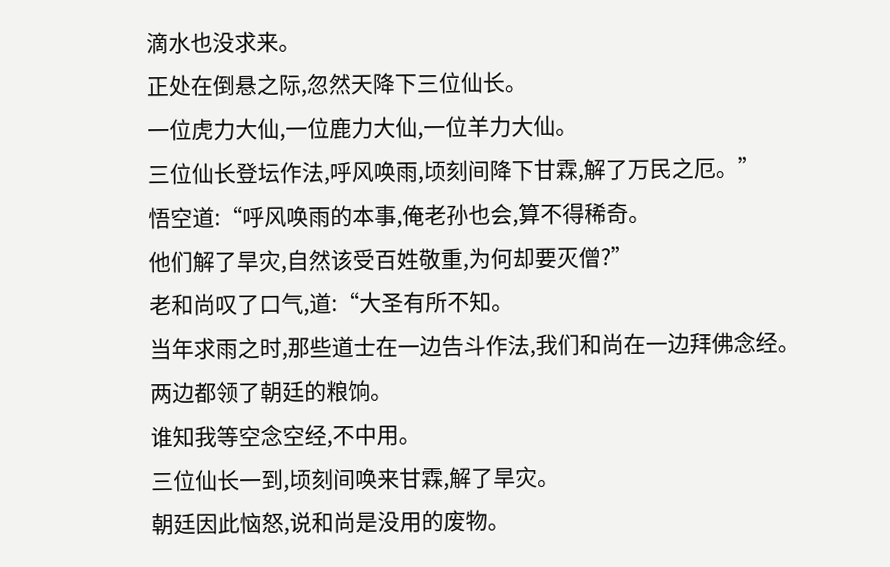滴水也没求来。
正处在倒悬之际,忽然天降下三位仙长。
一位虎力大仙,一位鹿力大仙,一位羊力大仙。
三位仙长登坛作法,呼风唤雨,顷刻间降下甘霖,解了万民之厄。”
悟空道:“呼风唤雨的本事,俺老孙也会,算不得稀奇。
他们解了旱灾,自然该受百姓敬重,为何却要灭僧?”
老和尚叹了口气,道:“大圣有所不知。
当年求雨之时,那些道士在一边告斗作法,我们和尚在一边拜佛念经。
两边都领了朝廷的粮饷。
谁知我等空念空经,不中用。
三位仙长一到,顷刻间唤来甘霖,解了旱灾。
朝廷因此恼怒,说和尚是没用的废物。